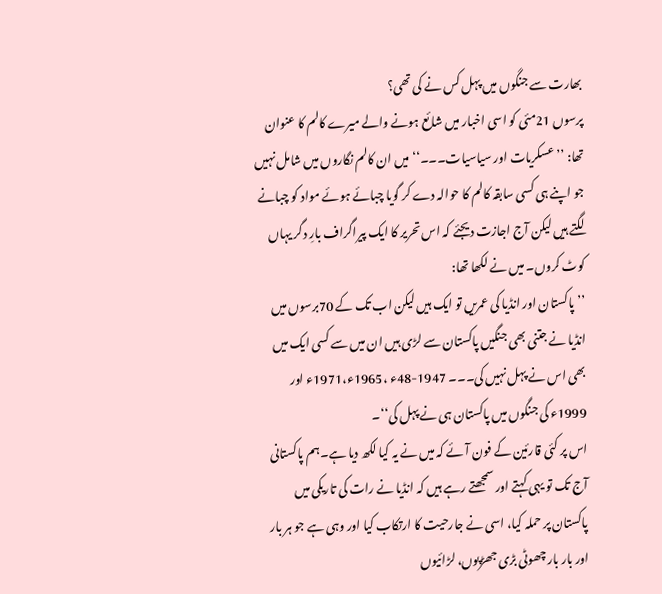بھارت سے جنگوں میں پہل کس نے کی تھی؟
پرسوں 21مئی کو اسی اخبار میں شائع ہونے والے میرے کالم کا عنوان تھا: ’’ عسکریات اور سیاسیات۔۔۔‘‘ میں ان کالم نگاروں میں شامل نہیں جو اپنے ہی کسی سابقہ کالم کا حوالہ دے کر گویا چبائے ہوئے مواد کو چبانے لگتے ہیں لیکن آج اجازت دیجئے کہ اس تحریر کا ایک پیراگراف بارِ دگر یہاں کوٹ کروں۔ میں نے لکھا تھا:
’’پاکستان اور انڈیا کی عمریں تو ایک ہیں لیکن اب تک کے 70برسوں میں انڈیا نے جتنی بھی جنگیں پاکستان سے لڑی ہیں ان میں سے کسی ایک میں بھی اس نے پہل نہیں کی۔۔۔ 1947-48ء ،1965ء،1971ء اور 1999ء کی جنگوں میں پاکستان ہی نے پہل کی‘‘۔
اس پر کئی قارئین کے فون آئے کہ میں نے یہ کیا لکھ دیا ہے۔ہم پاکستانی آج تک تو یہی کہتے اور سمجھتے رہے ہیں کہ انڈیا نے رات کی تاریکی میں پاکستان پر حملہ کیا، اسی نے جارحیت کا ارتکاب کیا اور وہی ہے جو ہر بار اور بار بار چھوٹی بڑی جھڑپوں، لڑائیوں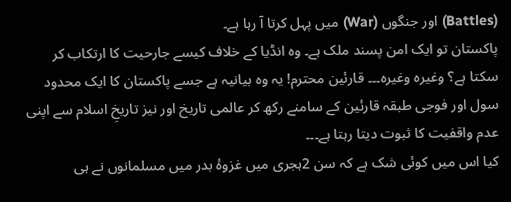(Battles) اور جنگوں (War) میں پہل کرتا آ رہا ہے۔
پاکستان تو ایک امن پسند ملک ہے۔ وہ انڈیا کے خلاف کیسے جارحیت کا ارتکاب کر سکتا ہے؟ وغیرہ وغیرہ۔۔۔ قارئین محترم! یہ وہ بیانیہ ہے جسے پاکستان کا ایک محدود سول اور فوجی طبقہ قارئین کے سامنے رکھ کر عالمی تاریخ اور نیز تاریخِ اسلام سے اپنی عدم واقفیت کا ثبوت دیتا رہتا ہے۔۔۔
کیا اس میں کوئی شک ہے کہ سن 2ہجری میں غزوۂ بدر میں مسلمانوں نے ہی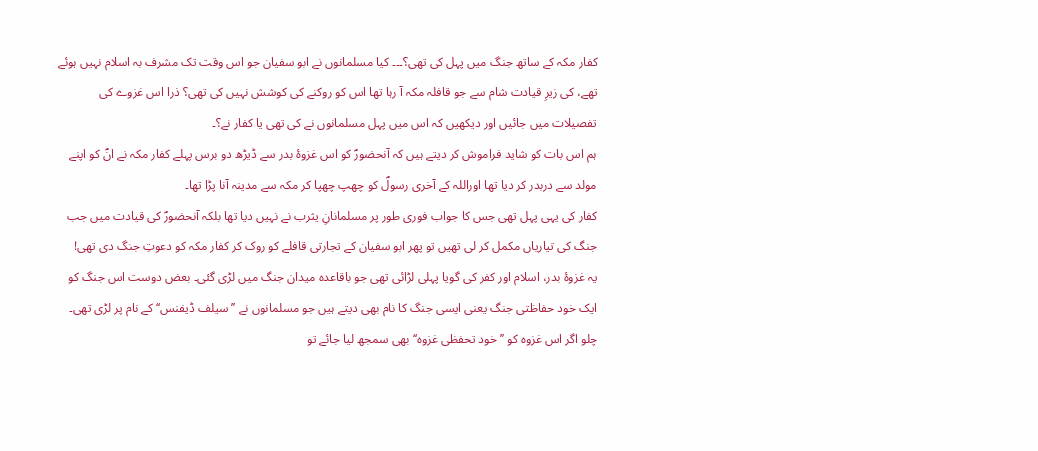کفار مکہ کے ساتھ جنگ میں پہل کی تھی؟۔۔۔ کیا مسلمانوں نے ابو سفیان جو اس وقت تک مشرف بہ اسلام نہیں ہوئے تھے، کی زیرِ قیادت شام سے جو قافلہ مکہ آ رہا تھا اس کو روکنے کی کوشش نہیں کی تھی؟ ذرا اس غزوے کی تفصیلات میں جائیں اور دیکھیں کہ اس میں پہل مسلمانوں نے کی تھی یا کفار نے؟۔
ہم اس بات کو شاید فراموش کر دیتے ہیں کہ آنحضورؐ کو اس غزوۂ بدر سے ڈیڑھ دو برس پہلے کفار مکہ نے انؐ کو اپنے مولد سے دربدر کر دیا تھا اوراللہ کے آخری رسولؐ کو چھپ چھپا کر مکہ سے مدینہ آنا پڑا تھا۔
کفار کی یہی پہل تھی جس کا جواب فوری طور پر مسلمانانِ یثرب نے نہیں دیا تھا بلکہ آنحضورؐ کی قیادت میں جب جنگ کی تیاریاں مکمل کر لی تھیں تو پھر ابو سفیان کے تجارتی قافلے کو روک کر کفار مکہ کو دعوتِ جنگ دی تھی!
یہ غزوۂ بدر، اسلام اور کفر کی گویا پہلی لڑائی تھی جو باقاعدہ میدان جنگ میں لڑی گئی۔ بعض دوست اس جنگ کو ایک خود حفاظتی جنگ یعنی ایسی جنگ کا نام بھی دیتے ہیں جو مسلمانوں نے ’’سیلف ڈیفنس‘‘ کے نام پر لڑی تھی۔
چلو اگر اس غزوہ کو ’’خود تحفظی غزوہ‘‘بھی سمجھ لیا جائے تو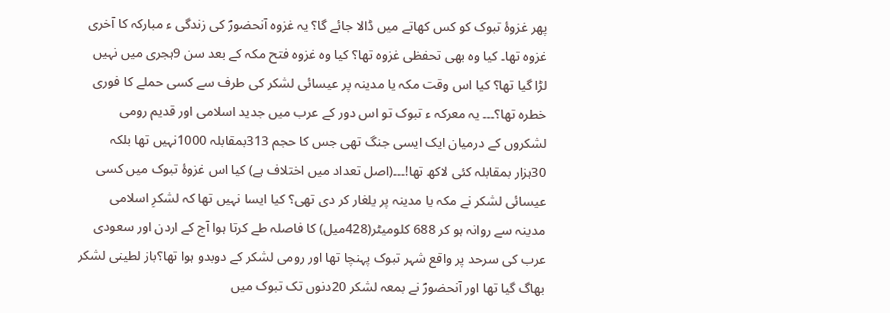پھر غزوۂ تبوک کو کس کھاتے میں ڈالا جائے گا؟ یہ غزوہ آنحضورؐ کی زندگی ء مبارکہ کا آخری غزوہ تھا۔ کیا وہ بھی تحفظی غزوہ تھا؟ کیا وہ غزوہ فتح مکہ کے بعد سن 9ہجری میں نہیں لڑا گیا تھا؟ کیا اس وقت مکہ یا مدینہ پر عیسائی لشکر کی طرف سے کسی حملے کا فوری خطرہ تھا؟۔۔۔ یہ معرکہ ء تبوک تو اس دور کے عرب میں جدید اسلامی اور قدیم رومی لشکروں کے درمیان ایک ایسی جنگ تھی جس کا حجم 313بمقابلہ 1000نہیں تھا بلکہ 30ہزار بمقابلہ کئی لاکھ تھا!۔۔۔(اصل تعداد میں اختلاف ہے) کیا اس غزوۂ تبوک میں کسی عیسائی لشکر نے مکہ یا مدینہ پر یلغار کر دی تھی؟ کیا ایسا نہیں تھا کہ لشکرِ اسلامی مدینہ سے روانہ ہو کر 688 کلومیٹر(428میل) کا فاصلہ طے کرتا ہوا آج کے اردن اور سعودی عرب کی سرحد پر واقع شہر تبوک پہنچا تھا اور رومی لشکر کے دوبدو ہوا تھا؟باز لطینی لشکر بھاگ گیا تھا اور آنحضورؐ نے بمعہ لشکر 20دنوں تک تبوک میں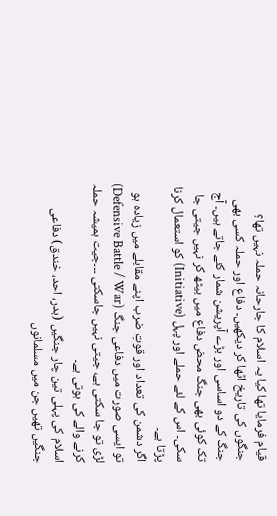قیام فرمایا تھا کیا یہ اسلام کا جارحانہ حملہ نہیں تھا؟
جنگوں کی تاریخ اٹھا کر دیکھیں۔ دفاع اور حملہ کسی بھی جنگ کے دو اساسی اور بڑے آپریشن شمار کئے جاتے ہیں۔ آج تک کوئی بھی جنگ محض دفاع میں بیٹھ کر نہیں جیتی جا سکی۔ اس کے لئے حملے اور پہل (Initiative) کو استعمال کرنا پڑتا ہے۔
اگر دشمن کی تعداد اور قوتِ ضرب اپنے مقابلے میں زیادہ ہو تو ایسی صورت میں دفاعی جنگ (Defensive Battle / War) لڑی تو جا سکتی ہے، جیتی نہیں جاسکتی ۔۔۔جیت ہمیشہ حملہ کرنے والے کی ہوتی ہے۔
اسلام کی پہلی تین چار جنگیں (بدر، احد، خندق) دفاعی جنگیں تھیں جن میں مسلمانوں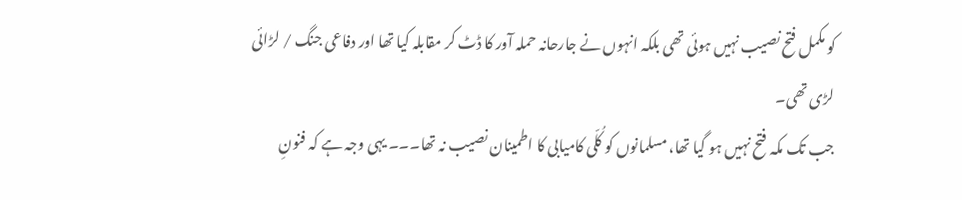کو مکمل فتح نصیب نہیں ہوئی تھی بلکہ انہوں نے جارحانہ حملہ آور کا ڈٹ کر مقابلہ کیا تھا اور دفاعی جنگ / لڑائی لڑی تھی۔
جب تک مکہ فتح نہیں ہو گیا تھا، مسلمانوں کو کُلّی کامیابی کا اطمینان نصیب نہ تھا۔۔۔ یہی وجہ ہے کہ فنونِ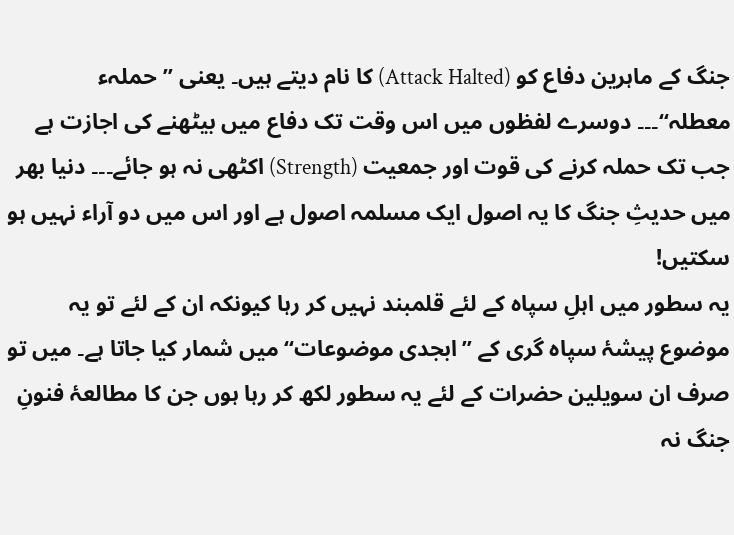جنگ کے ماہرین دفاع کو (Attack Halted) کا نام دیتے ہیں۔ یعنی ’’حملہء معطلہ‘‘۔۔۔ دوسرے لفظوں میں اس وقت تک دفاع میں بیٹھنے کی اجازت ہے جب تک حملہ کرنے کی قوت اور جمعیت (Strength) اکٹھی نہ ہو جائے۔۔۔ دنیا بھر میں حدیثِ جنگ کا یہ اصول ایک مسلمہ اصول ہے اور اس میں دو آراء نہیں ہو سکتیں!
یہ سطور میں اہلِ سپاہ کے لئے قلمبند نہیں کر رہا کیونکہ ان کے لئے تو یہ موضوع پیشۂ سپاہ گری کے ’’ابجدی موضوعات‘‘ میں شمار کیا جاتا ہے۔ میں تو صرف ان سویلین حضرات کے لئے یہ سطور لکھ کر رہا ہوں جن کا مطالعۂ فنونِ جنگ نہ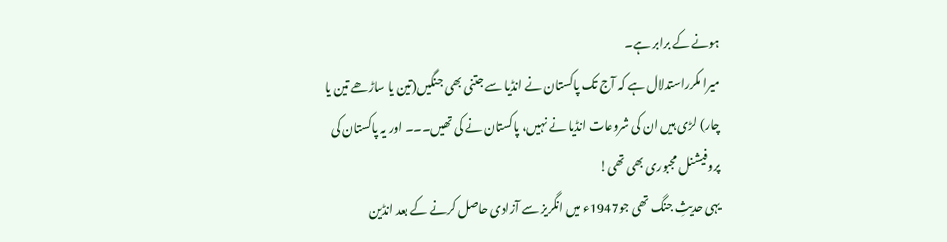ہونے کے برابر ہے۔
میرا مکرراستدلال ہے کہ آج تک پاکستان نے انڈیا سے جتنی بھی جنگیں(تین یا ساڑھے تین یا چار) لڑی ہیں ان کی شروعات انڈیا نے نہیں، پاکستان نے کی تھیں۔۔۔ اور یہ پاکستان کی پروفیشنل مجبوری بھی تھی!
یہی حدیثِ جنگ تھی جو1947ء میں انگریز سے آزادی حاصل کرنے کے بعد انڈین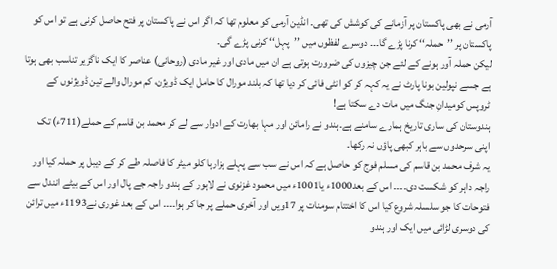آرمی نے بھی پاکستان پر آزمانے کی کوشش کی تھی۔ انڈین آرمی کو معلوم تھا کہ اگر اس نے پاکستان پر فتح حاصل کرنی ہے تو اس کو پاکستان پر ’’حملہ‘‘ کرنا پڑے گا۔۔۔ دوسرے لفظوں میں ’’پہل‘‘ کرنی پڑے گی۔
لیکن حملہ آور ہونے کے لئے جن چیزوں کی ضرورت ہوتی ہے ان میں مادی اور غیر مادی (روحانی) عناصر کا ایک ناگزیر تناسب بھی ہوتا ہے جسے نپولین بونا پارٹ نے یہ کہہ کر کو انٹی فائی کر دیا تھا کہ بلند مورال کا حامل ایک ڈویژن، کم مورال والے تین ڈویژنوں کے ٹروپس کومیدانِ جنگ میں مات دے سکتا ہے!
ہندوستان کی ساری تاریخ ہمارے سامنے ہے۔ہندو نے رامائن اور مہا بھارت کے ادوار سے لے کر محمد بن قاسم کے حملے(711ء) تک اپنی سرحدوں سے باہر کبھی پاؤں نہ رکھا۔
یہ شرف محمد بن قاسم کی مسلم فوج کو حاصل ہے کہ اس نے سب سے پہلے ہزارہا کلو میٹر کا فاصلہ طے کر کے دیبل پر حملہ کیا اور راجہ داہر کو شکست دی۔۔۔۔ اس کے بعد1000ء یا1001ء میں محمود غزنوی نے لاہور کے ہندو راجہ جے پال اور اس کے بیٹے انندل سے فتوحات کا جو سلسلہ شروع کیا اس کا اختتام سومنات پر 17ویں اور آخری حملے پر جا کر ہوا۔۔۔۔ اس کے بعد غوری نے1193ء میں ترائن کی دوسری لڑائی میں ایک اور ہندو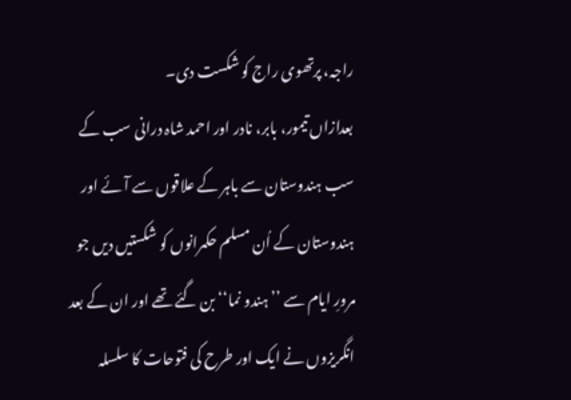راجہ، پرتھوی راج کو شکست دی۔
بعدازاں تیمور، بابر، نادر اور احمد شاہ درانی سب کے سب ہندوستان سے باہر کے علاقوں سے آئے اور ہندوستان کے اُن مسلم حکمرانوں کو شکستیں دیں جو مرورِ ایام سے ’’ہندو نما‘‘ بن گئے تھے اور ان کے بعد انگریزوں نے ایک اور طرح کی فتوحات کا سلسلہ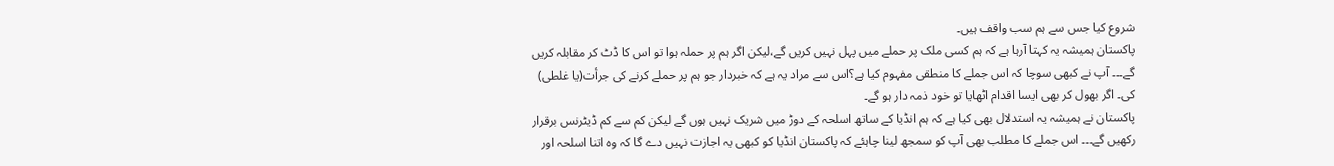شروع کیا جس سے ہم سب واقف ہیں۔
پاکستان ہمیشہ یہ کہتا آرہا ہے کہ ہم کسی ملک پر حملے میں پہل نہیں کریں گے،لیکن اگر ہم پر حملہ ہوا تو اس کا ڈٹ کر مقابلہ کریں گے۔۔۔ آپ نے کبھی سوچا کہ اس جملے کا منطقی مفہوم کیا ہے؟اس سے مراد یہ ہے کہ خبردار جو ہم پر حملے کرنے کی جرأت(یا غلطی) کی۔ اگر بھول کر بھی ایسا اقدام اٹھایا تو خود ذمہ دار ہو گے۔
پاکستان نے ہمیشہ یہ استدلال بھی کیا ہے کہ ہم انڈیا کے ساتھ اسلحہ کے دوڑ میں شریک نہیں ہوں گے لیکن کم سے کم ڈیٹرنس برقرار رکھیں گے۔۔۔ اس جملے کا مطلب بھی آپ کو سمجھ لینا چاہئے کہ پاکستان انڈیا کو کبھی یہ اجازت نہیں دے گا کہ وہ اتنا اسلحہ اور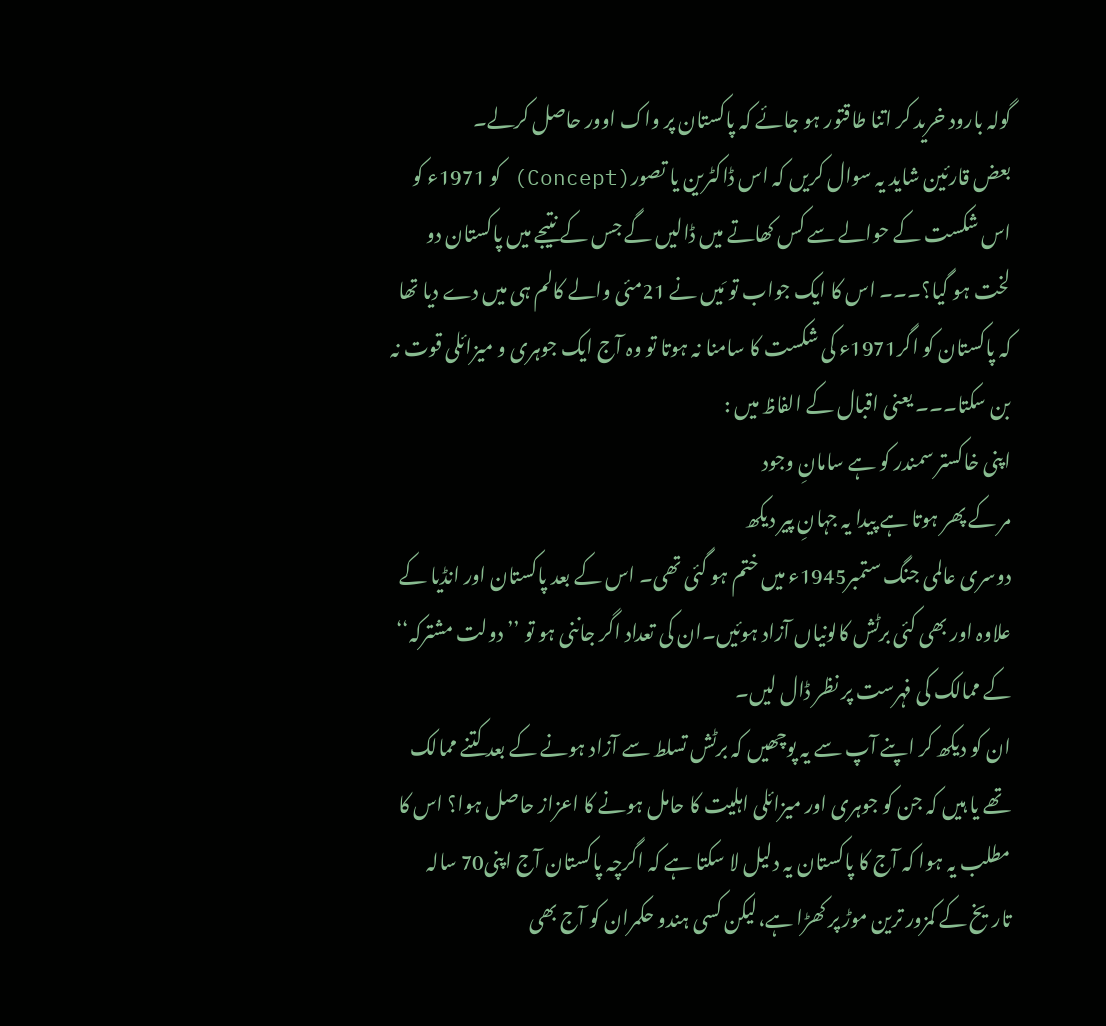گولہ بارود خرید کر اتنا طاقتور ہو جائے کہ پاکستان پر واک اوور حاصل کرلے۔
بعض قارئین شاید یہ سوال کریں کہ اس ڈاکٹرین یا تصور(Concept) کو 1971ء کو اس شکست کے حوالے سے کس کھاتے میں ڈالیں گے جس کے نتیجے میں پاکستان دو لخت ہو گیا؟۔۔۔ اس کا ایک جواب تو مَیں نے 21مئی والے کالم ہی میں دے دیا تھا کہ پاکستان کو اگر1971ء کی شکست کا سامنا نہ ہوتا تو وہ آج ایک جوہری و میزائلی قوت نہ بن سکتا۔۔۔ یعنی اقبال کے الفاظ میں :
اپنی خاکستر سمندر کو ہے سامانِ وجود
مر کے پھر ہوتا ہے پیدا یہ جہانِ پیر دیکھ
دوسری عالمی جنگ ستمبر1945ء میں ختم ہو گئی تھی۔ اس کے بعد پاکستان اور انڈیا کے علاوہ اور بھی کئی برٹش کالونیاں آزاد ہوئیں۔ان کی تعداد اگر جاننی ہو تو ’’دولت مشترکہ‘‘ کے ممالک کی فہرست پر نظر ڈال لیں۔
ان کو دیکھ کر اپنے آپ سے یہ پوچھیں کہ برٹش تسلط سے آزاد ہونے کے بعد کتنے ممالک تھے یا ہیں کہ جن کو جوہری اور میزائلی اہلیت کا حامل ہونے کا اعزاز حاصل ہوا؟ اس کا مطلب یہ ہوا کہ آج کا پاکستان یہ دلیل لا سکتا ہے کہ اگرچہ پاکستان آج اپنی70 سالہ تاریخ کے کمزور ترین موڑ پر کھڑا ہے،لیکن کسی ہندو حکمران کو آج بھی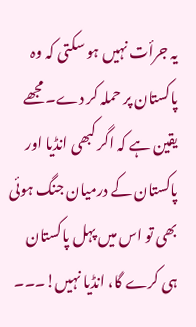یہ جرأت نہیں ہو سکتی کہ وہ پاکستان پر حملہ کر دے۔ مجھے یقین ہے کہ اگر کبھی انڈیا اور پاکستان کے درمیان جنگ ہوئی بھی تو اس میں پہل پاکستان ہی کرے گا، انڈیا نہیں!۔۔۔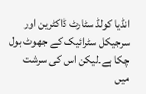انڈیا کولڈ سٹارٹ ڈاکٹرین اور سرجیکل سٹرائیک کے جھوٹ بول چکا ہے۔لیکن اس کی سرشت میں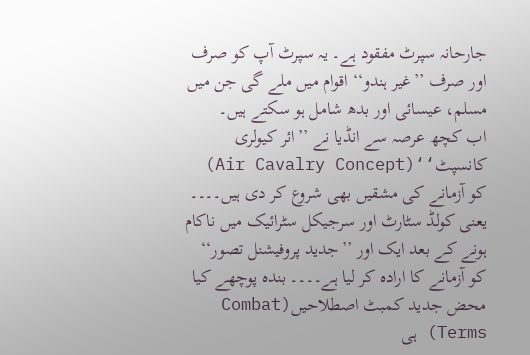جارحانہ سپرٹ مفقود ہے۔ یہ سپرٹ آپ کو صرف اور صرف ’’غیر ہندو‘‘ اقوام میں ملے گی جن میں مسلم، عیسائی اور بدھ شامل ہو سکتے ہیں۔
اب کچھ عرصہ سے انڈیا نے ’’ائر کیولری کانسپٹ‘‘(Air Cavalry Concept) کو آزمانے کی مشقیں بھی شروع کر دی ہیں۔۔۔۔ یعنی کولڈ سٹارٹ اور سرجیکل سٹرائیک میں ناکام ہونے کے بعد ایک اور ’’جدید پروفیشنل تصور‘‘ کو آزمانے کا ارادہ کر لیا ہے۔۔۔۔ بندہ پوچھے کیا محض جدید کمبٹ اصطلاحیں(Combat Terms) ہی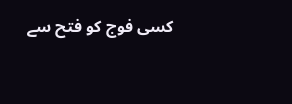کسی فوج کو فتح سے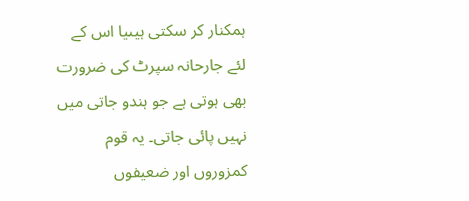ہمکنار کر سکتی ہیںیا اس کے لئے جارحانہ سپرٹ کی ضرورت بھی ہوتی ہے جو ہندو جاتی میں نہیں پائی جاتی۔ یہ قوم کمزوروں اور ضعیفوں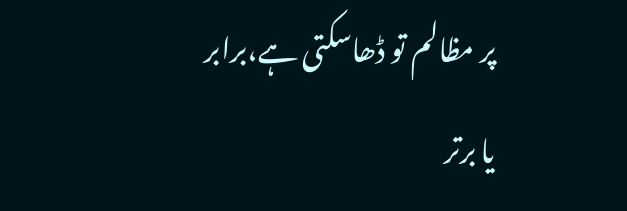پر مظالم تو ڈھاسکتی ہے،برابر یا برتر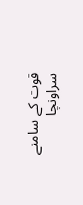قوت کے سامنے سراونچا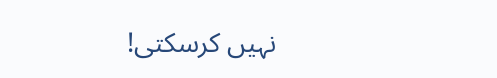نہیں کرسکتی!